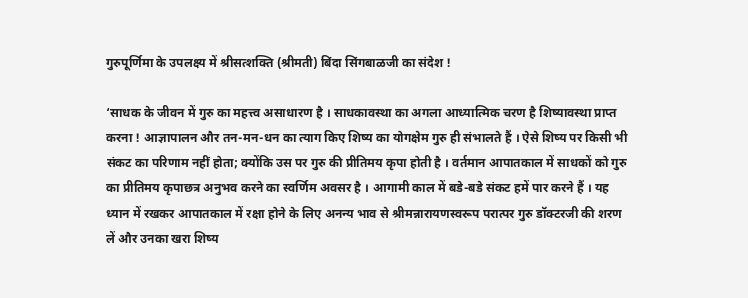गुरुपूर्णिमा के उपलक्ष्य में श्रीसत्शक्ति (श्रीमती) बिंदा सिंगबाळजी का संदेश !

‘साधक के जीवन में गुरु का महत्त्व असाधारण है । साधकावस्था का अगला आध्यात्मिक चरण है शिष्यावस्था प्राप्त करना ! आज्ञापालन और तन-मन-धन का त्याग किए शिष्य का योगक्षेम गुरु ही संभालते हैं । ऐसे शिष्य पर किसी भी संकट का परिणाम नहीं होता; क्योंकि उस पर गुरु की प्रीतिमय कृपा होती है । वर्तमान आपातकाल में साधकों को गुरु का प्रीतिमय कृपाछत्र अनुभव करने का स्वर्णिम अवसर है । आगामी काल में बडे-बडे संकट हमें पार करने हैं । यह ध्यान में रखकर आपातकाल में रक्षा होने के लिए अनन्य भाव से श्रीमन्नारायणस्वरूप परात्पर गुरु डॉक्टरजी की शरण लें और उनका खरा शिष्य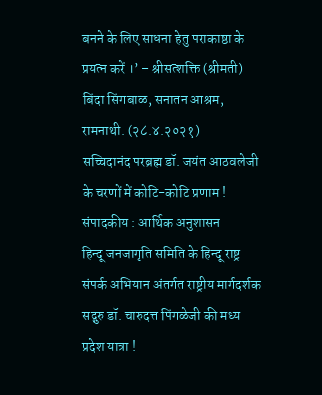बनने के लिए साधना हेतु पराकाष्ठा के प्रयत्न करें ।’ – श्रीसत्शक्ति (श्रीमती) बिंदा सिंगबाळ, सनातन आश्रम, रामनाथी. (२८.४.२०२१)
सच्चिदानंद परब्रह्म डॉ. जयंत आठवलेजी के चरणों में कोटि-कोटि प्रणाम !
संपादकीय : आर्थिक अनुशासन
हिन्दू जनजागृति समिति के हिन्दू राष्ट्र संपर्क अभियान अंतर्गत राष्ट्रीय मार्गदर्शक सद्गुरु डॉ. चारुदत्त पिंगळेजी की मध्य प्रदेश यात्रा !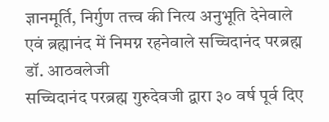ज्ञानमूर्ति, निर्गुण तत्त्व की नित्य अनुभूति देनेवाले एवं ब्रह्मानंद में निमग्न रहनेवाले सच्चिदानंद परब्रह्म डॉ. आठवलेजी
सच्चिदानंद परब्रह्म गुरुदेवजी द्वारा ३० वर्ष पूर्व दिए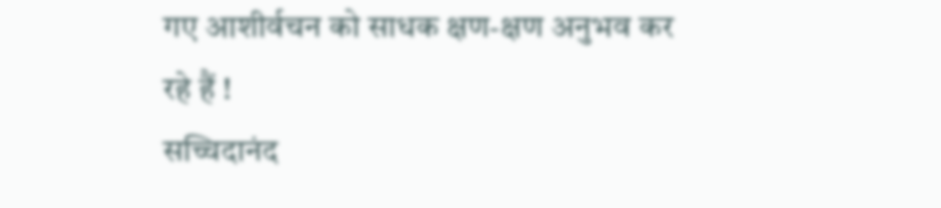गए आशीर्वचन को साधक क्षण-क्षण अनुभव कर रहे हैं !
सच्चिदानंद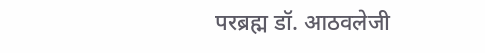परब्रह्म डॉ. आठवलेजी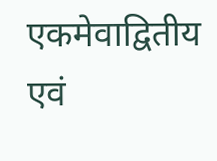एकमेवाद्वितीय एवं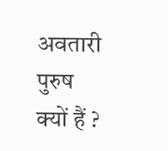अवतारी पुरुष क्यों हैं ?